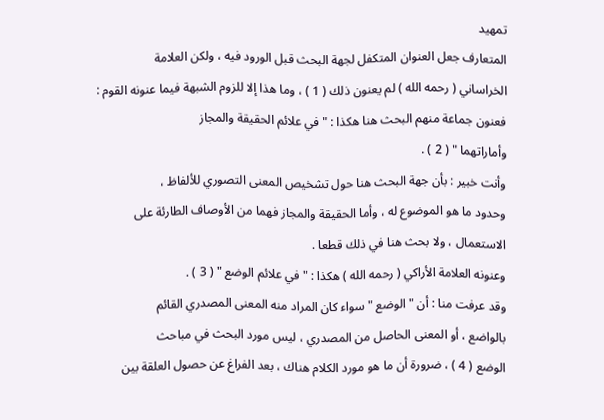تمهيد
المتعارف جعل العنوان المتكفل لجهة البحث قبل الورود فيه ، ولكن العلامة
الخراساني ( رحمه الله ) لم يعنون ذلك ( 1 ) ، وما هذا إلا للزوم الشبهة فيما عنونه القوم :
فعنون جماعة منهم البحث هنا هكذا : " في علائم الحقيقة والمجاز
وأماراتهما " ( 2 ) .
وأنت خبير : بأن جهة البحث هنا حول تشخيص المعنى التصوري للألفاظ ،
وحدود ما هو الموضوع له ، وأما الحقيقة والمجاز فهما من الأوصاف الطارئة على
الاستعمال ، ولا بحث هنا في ذلك قطعا .
وعنونه العلامة الأراكي ( رحمه الله ) هكذا : " في علائم الوضع " ( 3 ) .
وقد عرفت منا : أن " الوضع " سواء كان المراد منه المعنى المصدري القائم
بالواضع ، أو المعنى الحاصل من المصدري ، ليس مورد البحث في مباحث
الوضع ( 4 ) ، ضرورة أن ما هو مورد الكلام هناك ، بعد الفراغ عن حصول العلقة بين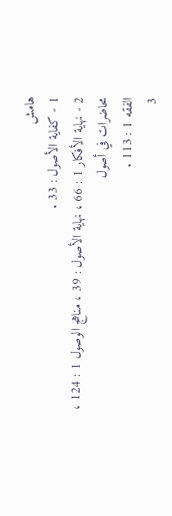هامش
1 - كفاية الأصول : 33 .
2 - نهاية الأفكار 1 : 66 ، نهاية الأصول : 39 ، مناهج الوصول 1 : 124 ، محاضرات في أصول
الفقه 1 : 113 .
3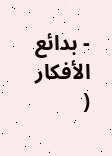- بدائع الأفكار (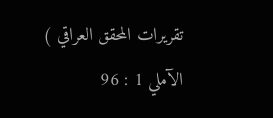تقريرات المحقق العراقي ) الآملي 1 : 96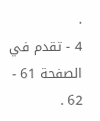.
4 - تقدم في الصفحة 61 - 62 .